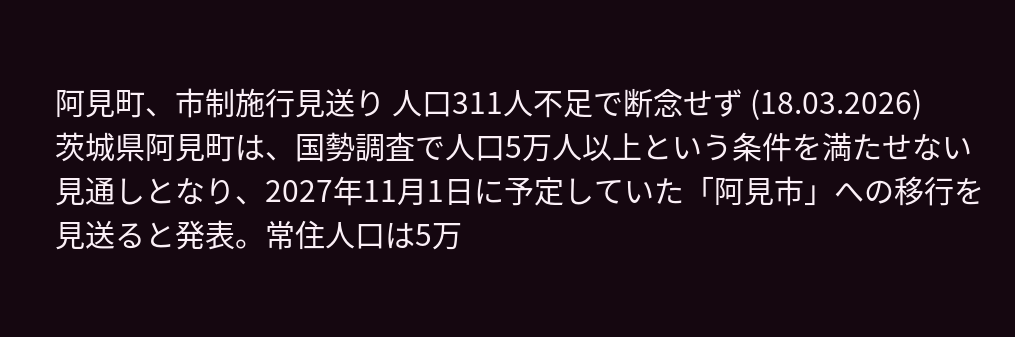阿見町、市制施行見送り 人口311人不足で断念せず (18.03.2026)
茨城県阿見町は、国勢調査で人口5万人以上という条件を満たせない見通しとなり、2027年11月1日に予定していた「阿見市」への移行を見送ると発表。常住人口は5万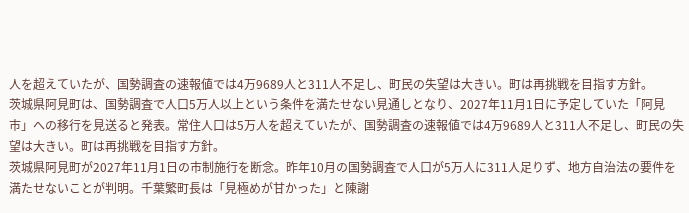人を超えていたが、国勢調査の速報値では4万9689人と311人不足し、町民の失望は大きい。町は再挑戦を目指す方針。
茨城県阿見町は、国勢調査で人口5万人以上という条件を満たせない見通しとなり、2027年11月1日に予定していた「阿見市」への移行を見送ると発表。常住人口は5万人を超えていたが、国勢調査の速報値では4万9689人と311人不足し、町民の失望は大きい。町は再挑戦を目指す方針。
茨城県阿見町が2027年11月1日の市制施行を断念。昨年10月の国勢調査で人口が5万人に311人足りず、地方自治法の要件を満たせないことが判明。千葉繁町長は「見極めが甘かった」と陳謝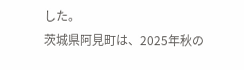した。
茨城県阿見町は、2025年秋の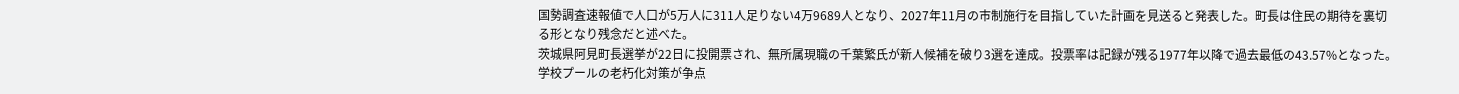国勢調査速報値で人口が5万人に311人足りない4万9689人となり、2027年11月の市制施行を目指していた計画を見送ると発表した。町長は住民の期待を裏切る形となり残念だと述べた。
茨城県阿見町長選挙が22日に投開票され、無所属現職の千葉繁氏が新人候補を破り3選を達成。投票率は記録が残る1977年以降で過去最低の43.57%となった。学校プールの老朽化対策が争点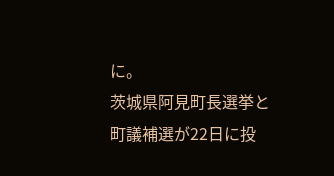に。
茨城県阿見町長選挙と町議補選が22日に投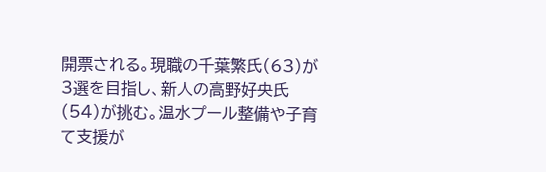開票される。現職の千葉繁氏(63)が3選を目指し、新人の高野好央氏(54)が挑む。温水プール整備や子育て支援が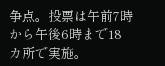争点。投票は午前7時から午後6時まで18カ所で実施。